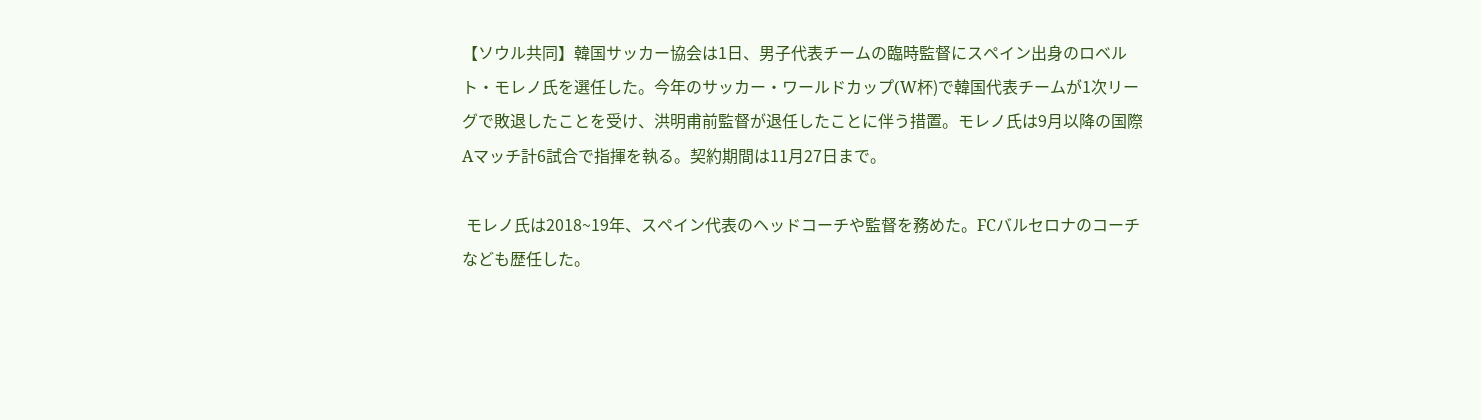【ソウル共同】韓国サッカー協会は1日、男子代表チームの臨時監督にスペイン出身のロベルト・モレノ氏を選任した。今年のサッカー・ワールドカップ(W杯)で韓国代表チームが1次リーグで敗退したことを受け、洪明甫前監督が退任したことに伴う措置。モレノ氏は9月以降の国際Aマッチ計6試合で指揮を執る。契約期間は11月27日まで。

 モレノ氏は2018~19年、スペイン代表のヘッドコーチや監督を務めた。FCバルセロナのコーチなども歴任した。